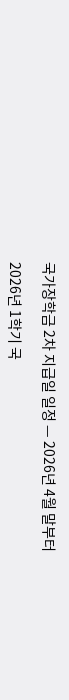국가장학금 2차 지급일 일정 — 2026년 4월 말부터

2026년 1학기 국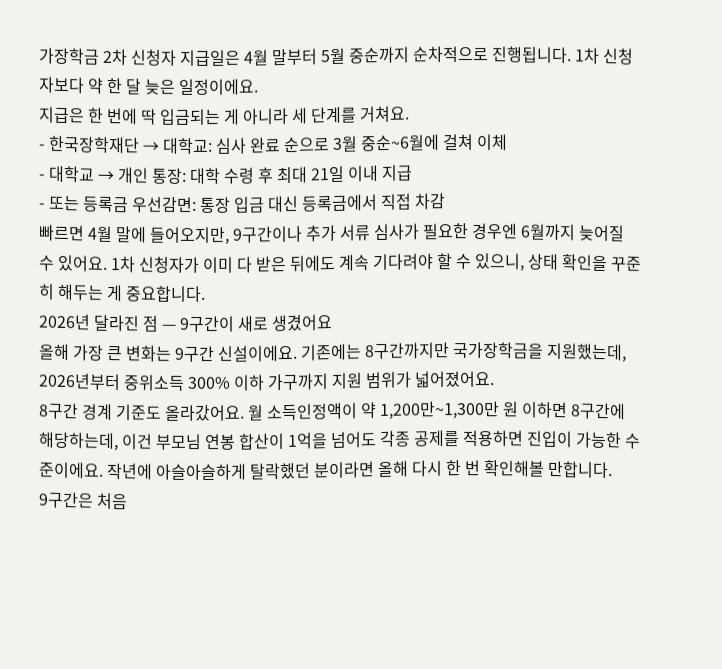가장학금 2차 신청자 지급일은 4월 말부터 5월 중순까지 순차적으로 진행됩니다. 1차 신청자보다 약 한 달 늦은 일정이에요.
지급은 한 번에 딱 입금되는 게 아니라 세 단계를 거쳐요.
- 한국장학재단 → 대학교: 심사 완료 순으로 3월 중순~6월에 걸쳐 이체
- 대학교 → 개인 통장: 대학 수령 후 최대 21일 이내 지급
- 또는 등록금 우선감면: 통장 입금 대신 등록금에서 직접 차감
빠르면 4월 말에 들어오지만, 9구간이나 추가 서류 심사가 필요한 경우엔 6월까지 늦어질 수 있어요. 1차 신청자가 이미 다 받은 뒤에도 계속 기다려야 할 수 있으니, 상태 확인을 꾸준히 해두는 게 중요합니다.
2026년 달라진 점 — 9구간이 새로 생겼어요
올해 가장 큰 변화는 9구간 신설이에요. 기존에는 8구간까지만 국가장학금을 지원했는데, 2026년부터 중위소득 300% 이하 가구까지 지원 범위가 넓어졌어요.
8구간 경계 기준도 올라갔어요. 월 소득인정액이 약 1,200만~1,300만 원 이하면 8구간에 해당하는데, 이건 부모님 연봉 합산이 1억을 넘어도 각종 공제를 적용하면 진입이 가능한 수준이에요. 작년에 아슬아슬하게 탈락했던 분이라면 올해 다시 한 번 확인해볼 만합니다.
9구간은 처음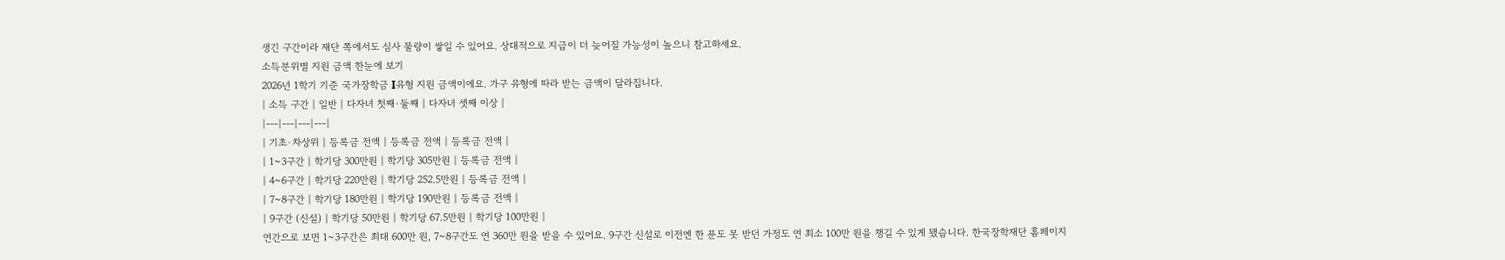생긴 구간이라 재단 쪽에서도 심사 물량이 쌓일 수 있어요. 상대적으로 지급이 더 늦어질 가능성이 높으니 참고하세요.
소득분위별 지원 금액 한눈에 보기
2026년 1학기 기준 국가장학금 I유형 지원 금액이에요. 가구 유형에 따라 받는 금액이 달라집니다.
| 소득 구간 | 일반 | 다자녀 첫째·둘째 | 다자녀 셋째 이상 |
|---|---|---|---|
| 기초·차상위 | 등록금 전액 | 등록금 전액 | 등록금 전액 |
| 1~3구간 | 학기당 300만원 | 학기당 305만원 | 등록금 전액 |
| 4~6구간 | 학기당 220만원 | 학기당 252.5만원 | 등록금 전액 |
| 7~8구간 | 학기당 180만원 | 학기당 190만원 | 등록금 전액 |
| 9구간 (신설) | 학기당 50만원 | 학기당 67.5만원 | 학기당 100만원 |
연간으로 보면 1~3구간은 최대 600만 원, 7~8구간도 연 360만 원을 받을 수 있어요. 9구간 신설로 이전엔 한 푼도 못 받던 가정도 연 최소 100만 원을 챙길 수 있게 됐습니다. 한국장학재단 홈페이지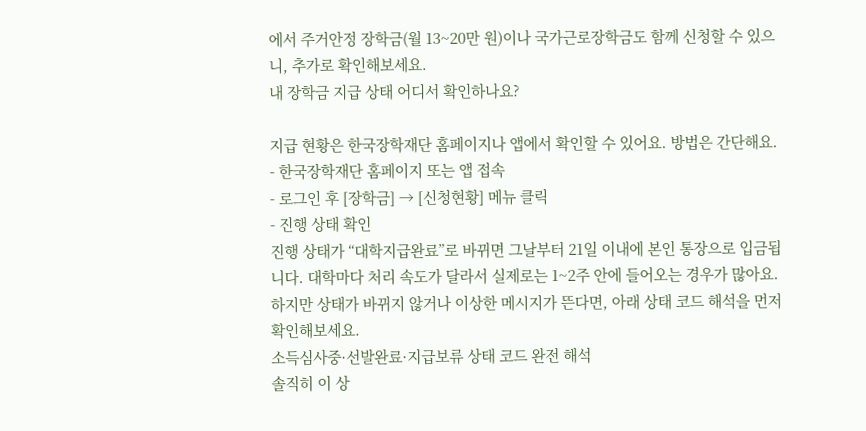에서 주거안정 장학금(월 13~20만 원)이나 국가근로장학금도 함께 신청할 수 있으니, 추가로 확인해보세요.
내 장학금 지급 상태 어디서 확인하나요?

지급 현황은 한국장학재단 홈페이지나 앱에서 확인할 수 있어요. 방법은 간단해요.
- 한국장학재단 홈페이지 또는 앱 접속
- 로그인 후 [장학금] → [신청현황] 메뉴 클릭
- 진행 상태 확인
진행 상태가 “대학지급완료”로 바뀌면 그날부터 21일 이내에 본인 통장으로 입금됩니다. 대학마다 처리 속도가 달라서 실제로는 1~2주 안에 들어오는 경우가 많아요. 하지만 상태가 바뀌지 않거나 이상한 메시지가 뜬다면, 아래 상태 코드 해석을 먼저 확인해보세요.
소득심사중·선발완료·지급보류 상태 코드 완전 해석
솔직히 이 상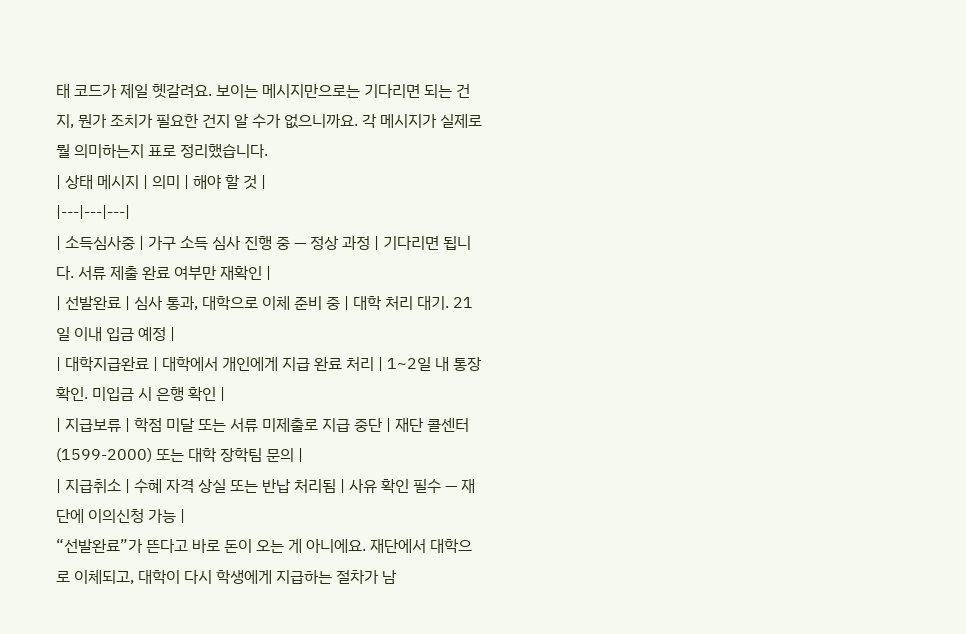태 코드가 제일 헷갈려요. 보이는 메시지만으로는 기다리면 되는 건지, 뭔가 조치가 필요한 건지 알 수가 없으니까요. 각 메시지가 실제로 뭘 의미하는지 표로 정리했습니다.
| 상태 메시지 | 의미 | 해야 할 것 |
|---|---|---|
| 소득심사중 | 가구 소득 심사 진행 중 — 정상 과정 | 기다리면 됩니다. 서류 제출 완료 여부만 재확인 |
| 선발완료 | 심사 통과, 대학으로 이체 준비 중 | 대학 처리 대기. 21일 이내 입금 예정 |
| 대학지급완료 | 대학에서 개인에게 지급 완료 처리 | 1~2일 내 통장 확인. 미입금 시 은행 확인 |
| 지급보류 | 학점 미달 또는 서류 미제출로 지급 중단 | 재단 콜센터(1599-2000) 또는 대학 장학팀 문의 |
| 지급취소 | 수혜 자격 상실 또는 반납 처리됨 | 사유 확인 필수 — 재단에 이의신청 가능 |
“선발완료”가 뜬다고 바로 돈이 오는 게 아니에요. 재단에서 대학으로 이체되고, 대학이 다시 학생에게 지급하는 절차가 남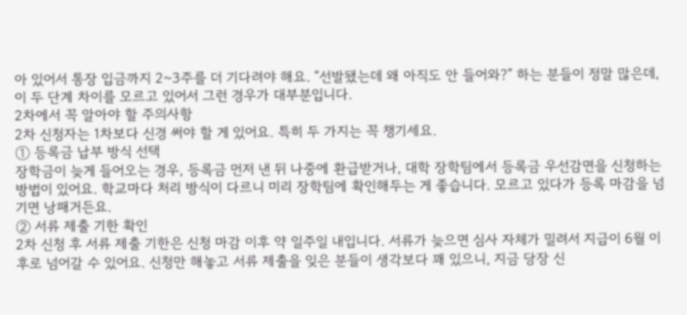아 있어서 통장 입금까지 2~3주를 더 기다려야 해요. “선발됐는데 왜 아직도 안 들어와?” 하는 분들이 정말 많은데, 이 두 단계 차이를 모르고 있어서 그런 경우가 대부분입니다.
2차에서 꼭 알아야 할 주의사항
2차 신청자는 1차보다 신경 써야 할 게 있어요. 특히 두 가지는 꼭 챙기세요.
① 등록금 납부 방식 선택
장학금이 늦게 들어오는 경우, 등록금 먼저 낸 뒤 나중에 환급받거나, 대학 장학팀에서 등록금 우선감면을 신청하는 방법이 있어요. 학교마다 처리 방식이 다르니 미리 장학팀에 확인해두는 게 좋습니다. 모르고 있다가 등록 마감을 넘기면 낭패거든요.
② 서류 제출 기한 확인
2차 신청 후 서류 제출 기한은 신청 마감 이후 약 일주일 내입니다. 서류가 늦으면 심사 자체가 밀려서 지급이 6월 이후로 넘어갈 수 있어요. 신청만 해놓고 서류 제출을 잊은 분들이 생각보다 꽤 있으니, 지금 당장 신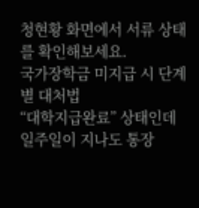청현황 화면에서 서류 상태를 확인해보세요.
국가장학금 미지급 시 단계별 대처법
“대학지급완료” 상태인데 일주일이 지나도 통장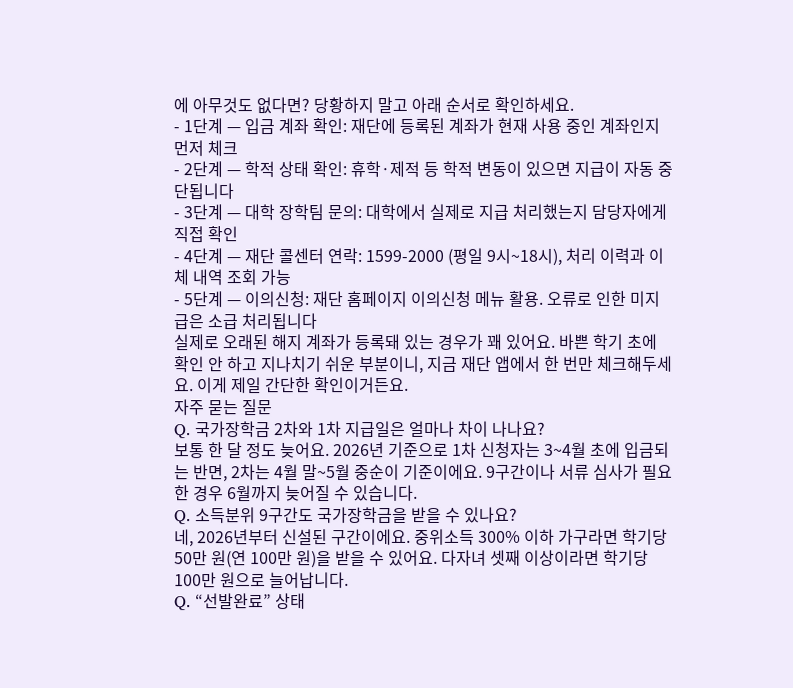에 아무것도 없다면? 당황하지 말고 아래 순서로 확인하세요.
- 1단계 — 입금 계좌 확인: 재단에 등록된 계좌가 현재 사용 중인 계좌인지 먼저 체크
- 2단계 — 학적 상태 확인: 휴학·제적 등 학적 변동이 있으면 지급이 자동 중단됩니다
- 3단계 — 대학 장학팀 문의: 대학에서 실제로 지급 처리했는지 담당자에게 직접 확인
- 4단계 — 재단 콜센터 연락: 1599-2000 (평일 9시~18시), 처리 이력과 이체 내역 조회 가능
- 5단계 — 이의신청: 재단 홈페이지 이의신청 메뉴 활용. 오류로 인한 미지급은 소급 처리됩니다
실제로 오래된 해지 계좌가 등록돼 있는 경우가 꽤 있어요. 바쁜 학기 초에 확인 안 하고 지나치기 쉬운 부분이니, 지금 재단 앱에서 한 번만 체크해두세요. 이게 제일 간단한 확인이거든요.
자주 묻는 질문
Q. 국가장학금 2차와 1차 지급일은 얼마나 차이 나나요?
보통 한 달 정도 늦어요. 2026년 기준으로 1차 신청자는 3~4월 초에 입금되는 반면, 2차는 4월 말~5월 중순이 기준이에요. 9구간이나 서류 심사가 필요한 경우 6월까지 늦어질 수 있습니다.
Q. 소득분위 9구간도 국가장학금을 받을 수 있나요?
네, 2026년부터 신설된 구간이에요. 중위소득 300% 이하 가구라면 학기당 50만 원(연 100만 원)을 받을 수 있어요. 다자녀 셋째 이상이라면 학기당 100만 원으로 늘어납니다.
Q. “선발완료” 상태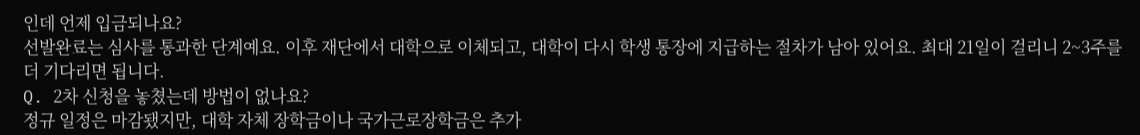인데 언제 입금되나요?
선발완료는 심사를 통과한 단계예요. 이후 재단에서 대학으로 이체되고, 대학이 다시 학생 통장에 지급하는 절차가 남아 있어요. 최대 21일이 걸리니 2~3주를 더 기다리면 됩니다.
Q. 2차 신청을 놓쳤는데 방법이 없나요?
정규 일정은 마감됐지만, 대학 자체 장학금이나 국가근로장학금은 추가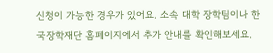신청이 가능한 경우가 있어요. 소속 대학 장학팀이나 한국장학재단 홈페이지에서 추가 안내를 확인해보세요.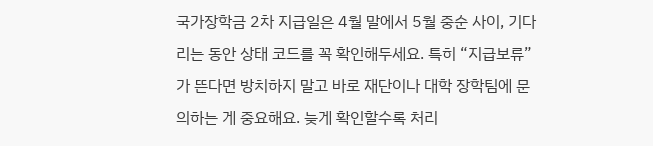국가장학금 2차 지급일은 4월 말에서 5월 중순 사이, 기다리는 동안 상태 코드를 꼭 확인해두세요. 특히 “지급보류”가 뜬다면 방치하지 말고 바로 재단이나 대학 장학팀에 문의하는 게 중요해요. 늦게 확인할수록 처리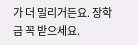가 더 밀리거든요. 장학금 꼭 받으세요.